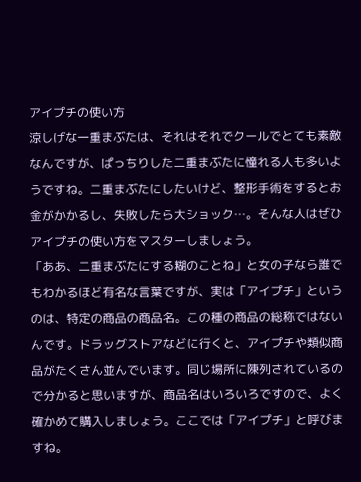アイプチの使い方
涼しげな一重まぶたは、それはそれでクールでとても素敵なんですが、ぱっちりした二重まぶたに憧れる人も多いようですね。二重まぶたにしたいけど、整形手術をするとお金がかかるし、失敗したら大ショック…。そんな人はぜひアイプチの使い方をマスターしましょう。
「ああ、二重まぶたにする糊のことね」と女の子なら誰でもわかるほど有名な言葉ですが、実は「アイプチ」というのは、特定の商品の商品名。この種の商品の総称ではないんです。ドラッグストアなどに行くと、アイプチや類似商品がたくさん並んでいます。同じ場所に陳列されているので分かると思いますが、商品名はいろいろですので、よく確かめて購入しましょう。ここでは「アイプチ」と呼びますね。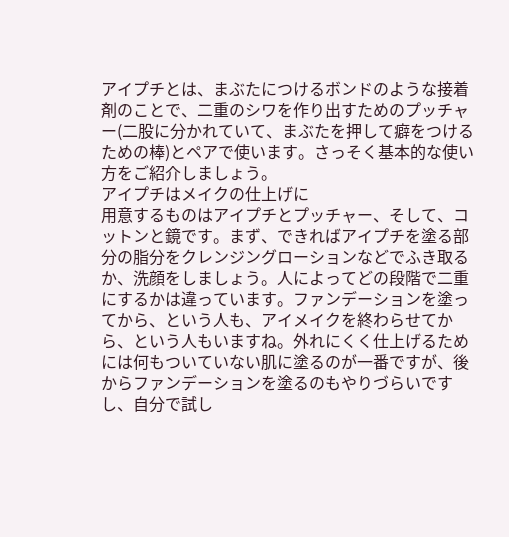アイプチとは、まぶたにつけるボンドのような接着剤のことで、二重のシワを作り出すためのプッチャー(二股に分かれていて、まぶたを押して癖をつけるための棒)とペアで使います。さっそく基本的な使い方をご紹介しましょう。
アイプチはメイクの仕上げに
用意するものはアイプチとプッチャー、そして、コットンと鏡です。まず、できればアイプチを塗る部分の脂分をクレンジングローションなどでふき取るか、洗顔をしましょう。人によってどの段階で二重にするかは違っています。ファンデーションを塗ってから、という人も、アイメイクを終わらせてから、という人もいますね。外れにくく仕上げるためには何もついていない肌に塗るのが一番ですが、後からファンデーションを塗るのもやりづらいですし、自分で試し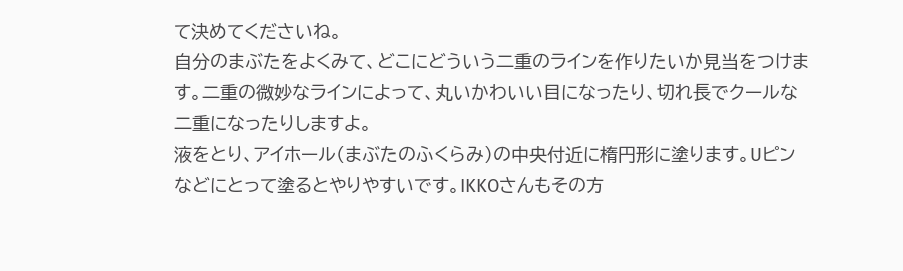て決めてくださいね。
自分のまぶたをよくみて、どこにどういう二重のラインを作りたいか見当をつけます。二重の微妙なラインによって、丸いかわいい目になったり、切れ長でクールな二重になったりしますよ。
液をとり、アイホール(まぶたのふくらみ)の中央付近に楕円形に塗ります。Uピンなどにとって塗るとやりやすいです。IKKOさんもその方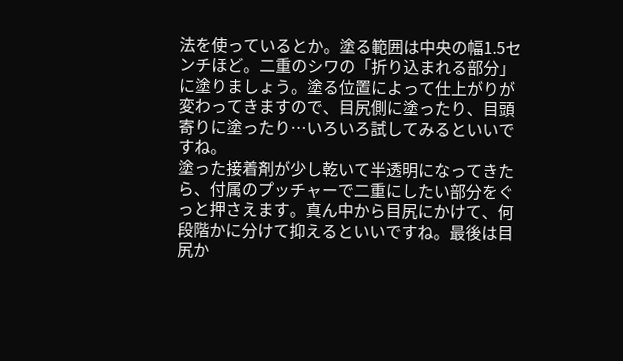法を使っているとか。塗る範囲は中央の幅1.5センチほど。二重のシワの「折り込まれる部分」に塗りましょう。塗る位置によって仕上がりが変わってきますので、目尻側に塗ったり、目頭寄りに塗ったり…いろいろ試してみるといいですね。
塗った接着剤が少し乾いて半透明になってきたら、付属のプッチャーで二重にしたい部分をぐっと押さえます。真ん中から目尻にかけて、何段階かに分けて抑えるといいですね。最後は目尻か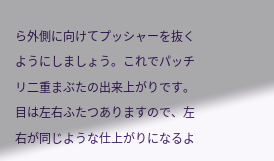ら外側に向けてプッシャーを抜くようにしましょう。これでパッチリ二重まぶたの出来上がりです。目は左右ふたつありますので、左右が同じような仕上がりになるよ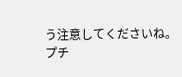う注意してくださいね。
プチ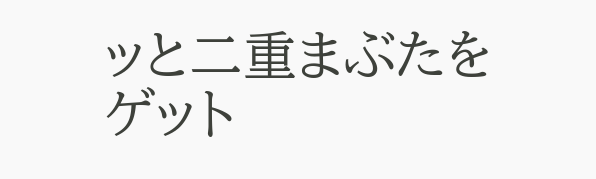ッと二重まぶたをゲット